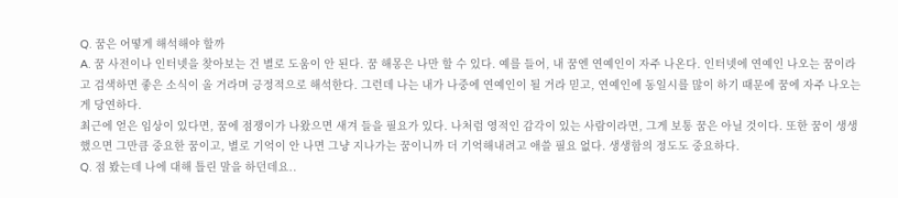Q. 꿈은 어떻게 해석해야 할까
A. 꿈 사전이나 인터넷을 찾아보는 건 별로 도움이 안 된다. 꿈 해몽은 나만 할 수 있다. 예를 들어, 내 꿈엔 연예인이 자주 나온다. 인터넷에 연예인 나오는 꿈이라고 검색하면 좋은 소식이 올 거라며 긍정적으로 해석한다. 그런데 나는 내가 나중에 연예인이 될 거라 믿고, 연예인에 동일시를 많이 하기 때문에 꿈에 자주 나오는 게 당연하다.
최근에 얻은 임상이 있다면, 꿈에 점쟁이가 나왔으면 새겨 들을 필요가 있다. 나처럼 영적인 감각이 있는 사람이라면, 그게 보통 꿈은 아닐 것이다. 또한 꿈이 생생했으면 그만큼 중요한 꿈이고, 별로 기억이 안 나면 그냥 지나가는 꿈이니까 더 기억해내려고 애쓸 필요 없다. 생생함의 정도도 중요하다.
Q. 점 봤는데 나에 대해 틀린 말을 하던데요..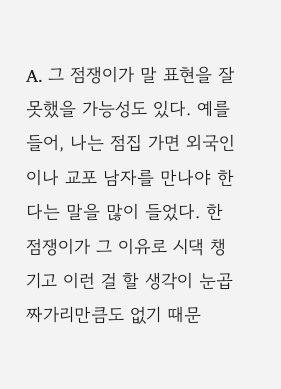A. 그 점쟁이가 말 표현을 잘 못했을 가능성도 있다. 예를 들어, 나는 점집 가면 외국인이나 교포 남자를 만나야 한다는 말을 많이 들었다. 한 점쟁이가 그 이유로 시댁 챙기고 이런 걸 할 생각이 눈곱 짜가리만큼도 없기 때문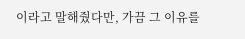이라고 말해줬다만, 가끔 그 이유를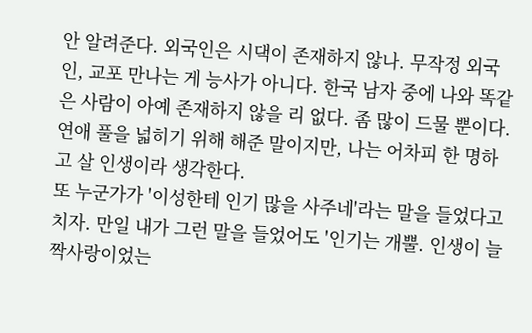안 알려준다. 외국인은 시댁이 존재하지 않나. 무작정 외국인, 교포 만나는 게 능사가 아니다. 한국 남자 중에 나와 똑같은 사람이 아예 존재하지 않을 리 없다. 좀 많이 드물 뿐이다. 연애 풀을 넓히기 위해 해준 말이지만, 나는 어차피 한 명하고 살 인생이라 생각한다.
또 누군가가 '이성한테 인기 많을 사주네'라는 말을 들었다고 치자. 만일 내가 그런 말을 들었어도 '인기는 개뿔. 인생이 늘 짝사랑이었는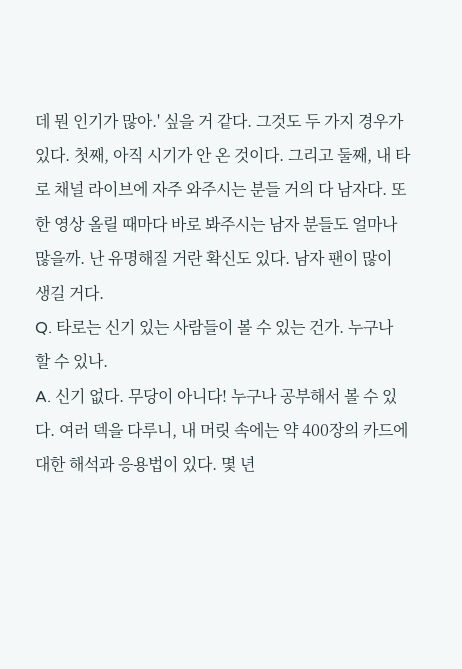데 뭔 인기가 많아.' 싶을 거 같다. 그것도 두 가지 경우가 있다. 첫째, 아직 시기가 안 온 것이다. 그리고 둘째, 내 타로 채널 라이브에 자주 와주시는 분들 거의 다 남자다. 또한 영상 올릴 때마다 바로 봐주시는 남자 분들도 얼마나 많을까. 난 유명해질 거란 확신도 있다. 남자 팬이 많이 생길 거다.
Q. 타로는 신기 있는 사람들이 볼 수 있는 건가. 누구나 할 수 있나.
A. 신기 없다. 무당이 아니다! 누구나 공부해서 볼 수 있다. 여러 덱을 다루니, 내 머릿 속에는 약 400장의 카드에 대한 해석과 응용법이 있다. 몇 년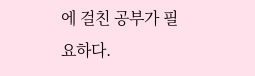에 걸친 공부가 필요하다.